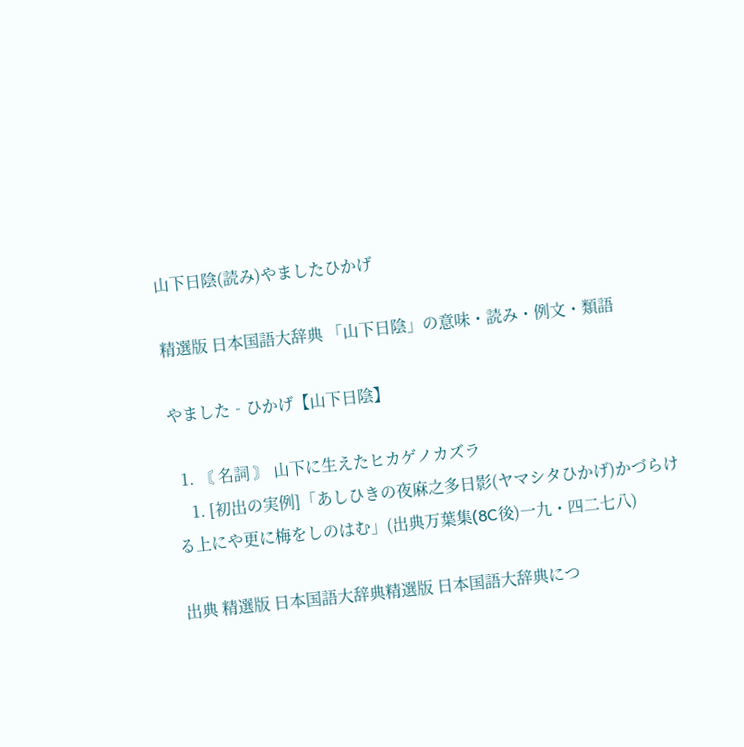山下日陰(読み)やましたひかげ

精選版 日本国語大辞典 「山下日陰」の意味・読み・例文・類語

やました‐ひかげ【山下日陰】

  1. 〘 名詞 〙 山下に生えたヒカゲノカズラ
    1. [初出の実例]「あしひきの夜麻之多日影(ヤマシタひかげ)かづらける上にや更に梅をしのはむ」(出典万葉集(8C後)一九・四二七八)

出典 精選版 日本国語大辞典精選版 日本国語大辞典につ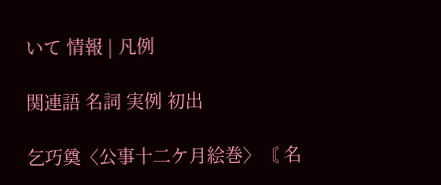いて 情報 | 凡例

関連語 名詞 実例 初出

乞巧奠〈公事十二ケ月絵巻〉〘 名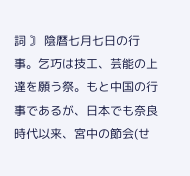詞 〙 陰暦七月七日の行事。乞巧は技工、芸能の上達を願う祭。もと中国の行事であるが、日本でも奈良時代以来、宮中の節会(せ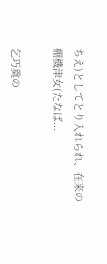ちえ)としてとり入れられ、在来の棚機津女(たなば...

乞巧奠の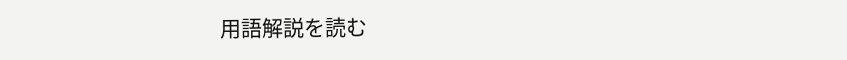用語解説を読む